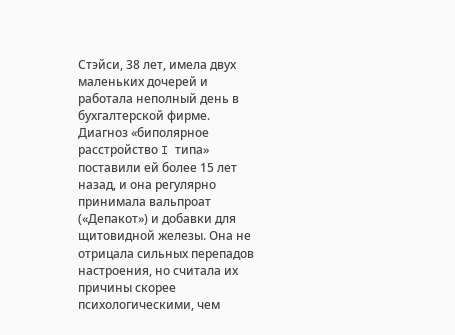Стэйси, 38 лет, имела двух маленьких дочерей и работала неполный день в бухгалтерской фирме. Диагноз «биполярное расстройство I типа» поставили ей более 15 лет назад, и она регулярно принимала вальпроат («Депакот») и добавки для щитовидной железы. Она не отрицала сильных перепадов настроения, но считала их причины скорее психологическими, чем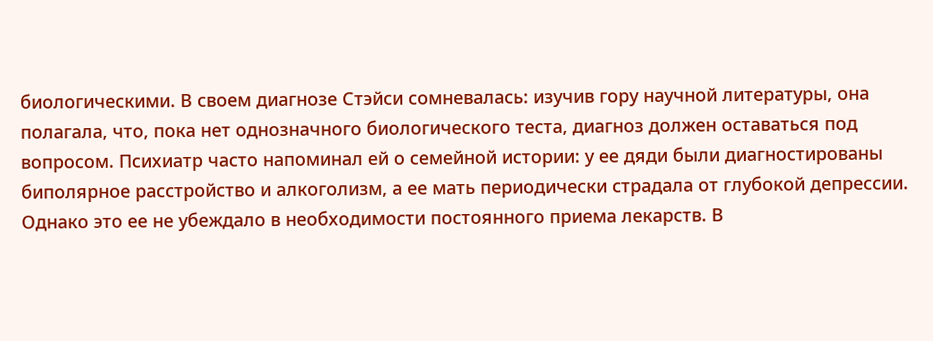биологическими. В своем диагнозе Стэйси сомневалась: изучив гору научной литературы, она полагала, что, пока нет однозначного биологического теста, диагноз должен оставаться под вопросом. Психиатр часто напоминал ей о семейной истории: у ее дяди были диагностированы биполярное расстройство и алкоголизм, а ее мать периодически страдала от глубокой депрессии. Однако это ее не убеждало в необходимости постоянного приема лекарств. В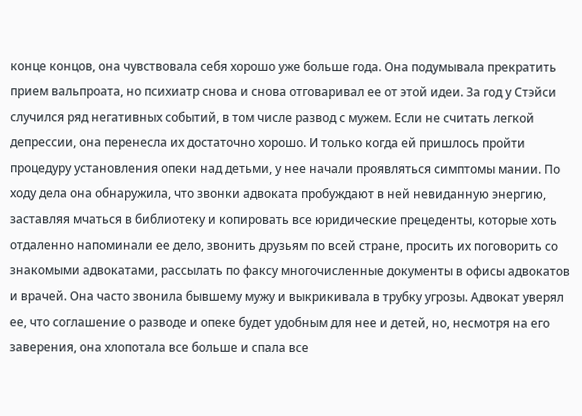конце концов, она чувствовала себя хорошо уже больше года. Она подумывала прекратить прием вальпроата, но психиатр снова и снова отговаривал ее от этой идеи. За год у Стэйси случился ряд негативных событий, в том числе развод с мужем. Если не считать легкой депрессии, она перенесла их достаточно хорошо. И только когда ей пришлось пройти процедуру установления опеки над детьми, у нее начали проявляться симптомы мании. По ходу дела она обнаружила, что звонки адвоката пробуждают в ней невиданную энергию, заставляя мчаться в библиотеку и копировать все юридические прецеденты, которые хоть отдаленно напоминали ее дело, звонить друзьям по всей стране, просить их поговорить со знакомыми адвокатами, рассылать по факсу многочисленные документы в офисы адвокатов и врачей. Она часто звонила бывшему мужу и выкрикивала в трубку угрозы. Адвокат уверял ее, что соглашение о разводе и опеке будет удобным для нее и детей, но, несмотря на его заверения, она хлопотала все больше и спала все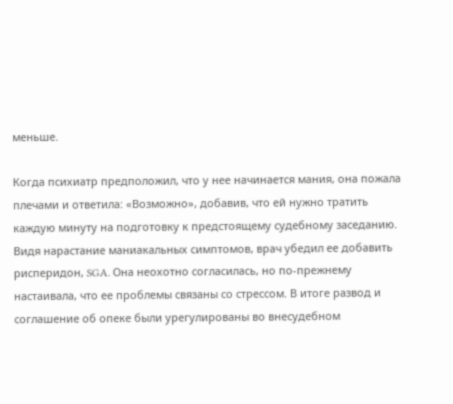меньше.

Когда психиатр предположил, что у нее начинается мания, она пожала плечами и ответила: «Возможно», добавив, что ей нужно тратить каждую минуту на подготовку к предстоящему судебному заседанию. Видя нарастание маниакальных симптомов, врач убедил ее добавить рисперидон, SGA. Она неохотно согласилась, но по-прежнему настаивала, что ее проблемы связаны со стрессом. В итоге развод и соглашение об опеке были урегулированы во внесудебном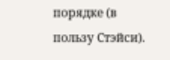порядке (в пользу Стэйси).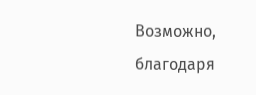Возможно, благодаря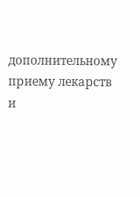дополнительному приему лекарств и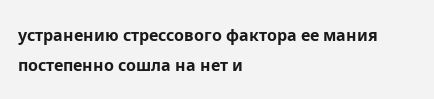устранению стрессового фактора ее мания постепенно сошла на нет и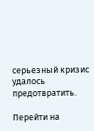серьезный кризис удалось предотвратить.

Перейти на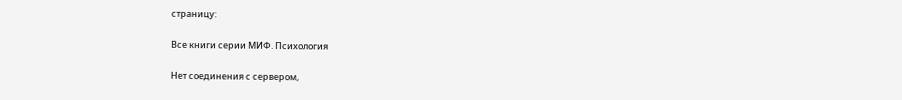страницу:

Все книги серии МИФ. Психология

Нет соединения с сервером,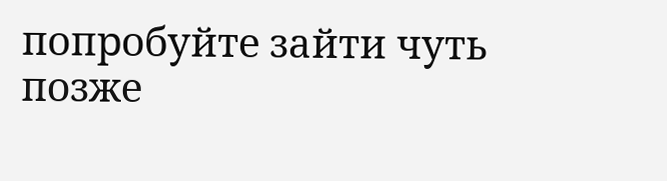попробуйте зайти чуть позже